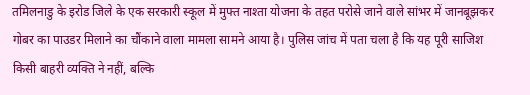तमिलनाडु के इरोड जिले के एक सरकारी स्कूल में मुफ्त नाश्ता योजना के तहत परोसे जाने वाले सांभर में जानबूझकर गोबर का पाउडर मिलाने का चौंकाने वाला मामला सामने आया है। पुलिस जांच में पता चला है कि यह पूरी साजिश किसी बाहरी व्यक्ति ने नहीं, बल्कि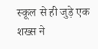स्कूल से ही जुड़े एक शख्स ने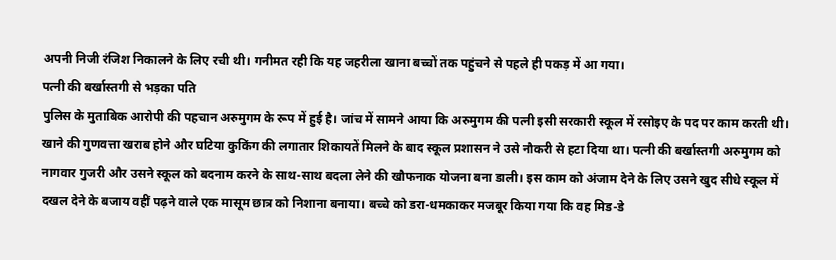अपनी निजी रंजिश निकालने के लिए रची थी। गनीमत रही कि यह जहरीला खाना बच्चों तक पहुंचने से पहले ही पकड़ में आ गया।
पत्नी की बर्खास्तगी से भड़का पति
पुलिस के मुताबिक आरोपी की पहचान अरुमुगम के रूप में हुई है। जांच में सामने आया कि अरुमुगम की पत्नी इसी सरकारी स्कूल में रसोइए के पद पर काम करती थी। खाने की गुणवत्ता खराब होने और घटिया कुकिंग की लगातार शिकायतें मिलने के बाद स्कूल प्रशासन ने उसे नौकरी से हटा दिया था। पत्नी की बर्खास्तगी अरुमुगम को नागवार गुजरी और उसने स्कूल को बदनाम करने के साथ-साथ बदला लेने की खौफनाक योजना बना डाली। इस काम को अंजाम देने के लिए उसने खुद सीधे स्कूल में दखल देने के बजाय वहीं पढ़ने वाले एक मासूम छात्र को निशाना बनाया। बच्चे को डरा-धमकाकर मजबूर किया गया कि वह मिड-डे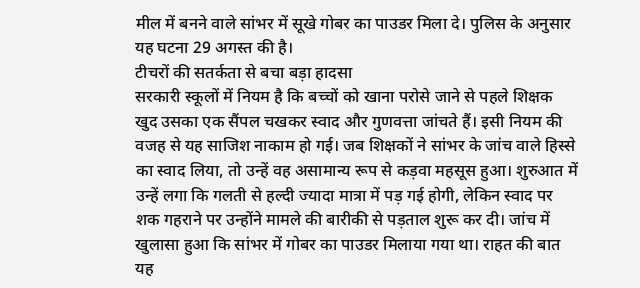मील में बनने वाले सांभर में सूखे गोबर का पाउडर मिला दे। पुलिस के अनुसार यह घटना 29 अगस्त की है।
टीचरों की सतर्कता से बचा बड़ा हादसा
सरकारी स्कूलों में नियम है कि बच्चों को खाना परोसे जाने से पहले शिक्षक खुद उसका एक सैंपल चखकर स्वाद और गुणवत्ता जांचते हैं। इसी नियम की वजह से यह साजिश नाकाम हो गई। जब शिक्षकों ने सांभर के जांच वाले हिस्से का स्वाद लिया, तो उन्हें वह असामान्य रूप से कड़वा महसूस हुआ। शुरुआत में उन्हें लगा कि गलती से हल्दी ज्यादा मात्रा में पड़ गई होगी, लेकिन स्वाद पर शक गहराने पर उन्होंने मामले की बारीकी से पड़ताल शुरू कर दी। जांच में खुलासा हुआ कि सांभर में गोबर का पाउडर मिलाया गया था। राहत की बात यह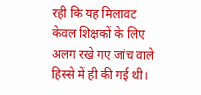रही कि यह मिलावट केवल शिक्षकों के लिए अलग रखे गए जांच वाले हिस्से में ही की गई थी।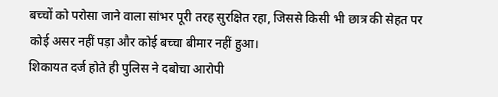बच्चों को परोसा जाने वाला सांभर पूरी तरह सुरक्षित रहा, जिससे किसी भी छात्र की सेहत पर कोई असर नहीं पड़ा और कोई बच्चा बीमार नहीं हुआ।
शिकायत दर्ज होते ही पुलिस ने दबोचा आरोपी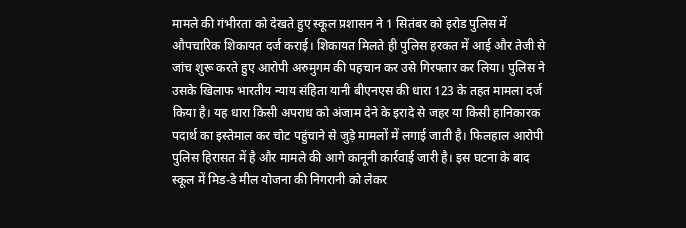मामले की गंभीरता को देखते हुए स्कूल प्रशासन ने 1 सितंबर को इरोड पुलिस में औपचारिक शिकायत दर्ज कराई। शिकायत मिलते ही पुलिस हरकत में आई और तेजी से जांच शुरू करते हुए आरोपी अरुमुगम की पहचान कर उसे गिरफ्तार कर लिया। पुलिस ने उसके खिलाफ भारतीय न्याय संहिता यानी बीएनएस की धारा 123 के तहत मामला दर्ज किया है। यह धारा किसी अपराध को अंजाम देने के इरादे से जहर या किसी हानिकारक पदार्थ का इस्तेमाल कर चोट पहुंचाने से जुड़े मामलों में लगाई जाती है। फिलहाल आरोपी पुलिस हिरासत में है और मामले की आगे कानूनी कार्रवाई जारी है। इस घटना के बाद स्कूल में मिड-डे मील योजना की निगरानी को लेकर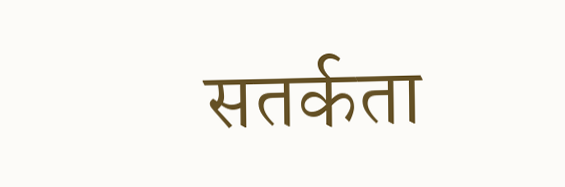सतर्कता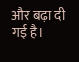और बढ़ा दी गई है।